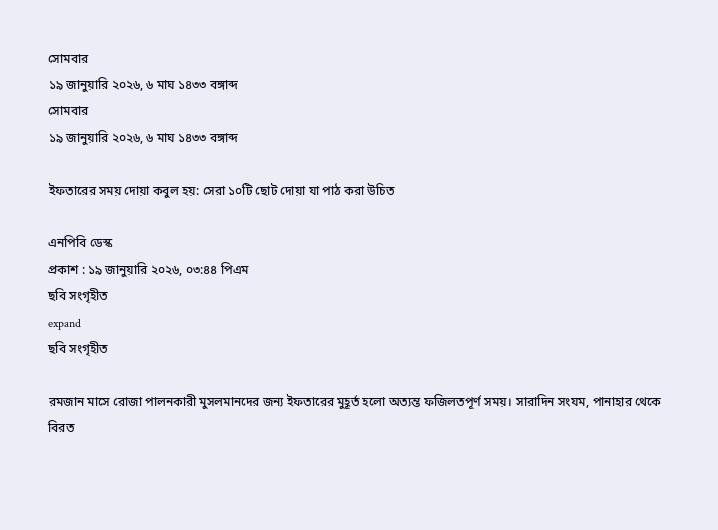সোমবার
১৯ জানুয়ারি ২০২৬, ৬ মাঘ ১৪৩৩ বঙ্গাব্দ
সোমবার
১৯ জানুয়ারি ২০২৬, ৬ মাঘ ১৪৩৩ বঙ্গাব্দ

ইফতারের সময় দোয়া কবুল হয়: সেরা ১০টি ছোট দোয়া যা পাঠ করা উচিত

এনপিবি ডেস্ক
প্রকাশ : ১৯ জানুয়ারি ২০২৬, ০৩:৪৪ পিএম
ছবি সংগৃহীত
expand
ছবি সংগৃহীত

রমজান মাসে রোজা পালনকারী মুসলমানদের জন্য ইফতারের মুহূর্ত হলো অত্যন্ত ফজিলতপূর্ণ সময়। সারাদিন সংযম, পানাহার থেকে বিরত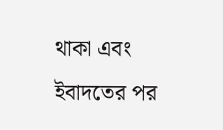থাকা এবং ইবাদতের পর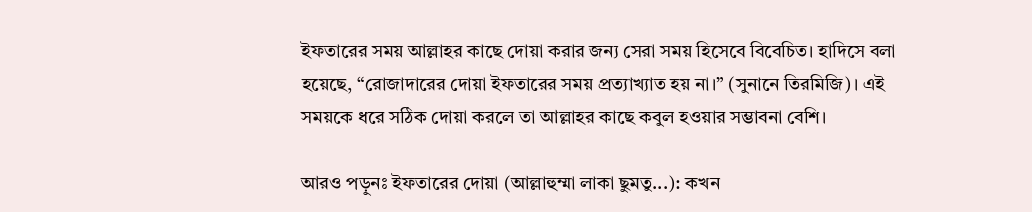ইফতারের সময় আল্লাহর কাছে দোয়া করার জন্য সেরা সময় হিসেবে বিবেচিত। হাদিসে বলা হয়েছে, “রোজাদারের দোয়া ইফতারের সময় প্রত্যাখ্যাত হয় না।” (সুনানে তিরমিজি)। এই সময়কে ধরে সঠিক দোয়া করলে তা আল্লাহর কাছে কবুল হওয়ার সম্ভাবনা বেশি।

আরও পড়ুনঃ ইফতারের দোয়া (আল্লাহুম্মা লাকা ছুমতু...): কখন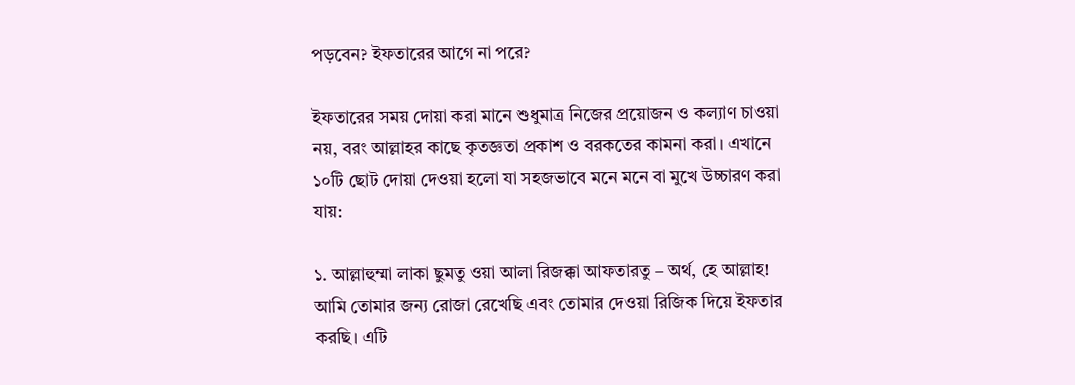পড়বেন? ইফতারের আগে না পরে?

ইফতারের সময় দোয়া করা মানে শুধুমাত্র নিজের প্রয়োজন ও কল্যাণ চাওয়া নয়, বরং আল্লাহর কাছে কৃতজ্ঞতা প্রকাশ ও বরকতের কামনা করা। এখানে ১০টি ছোট দোয়া দেওয়া হলো যা সহজভাবে মনে মনে বা মুখে উচ্চারণ করা যায়:

১. আল্লাহুম্মা লাকা ছুমতু ওয়া আলা রিজক্কা আফতারতু – অর্থ, হে আল্লাহ! আমি তোমার জন্য রোজা রেখেছি এবং তোমার দেওয়া রিজিক দিয়ে ইফতার করছি। এটি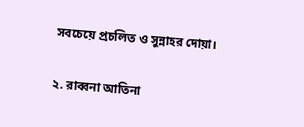সবচেয়ে প্রচলিত ও সুন্নাহর দোয়া।

২. রাব্বনা আতিনা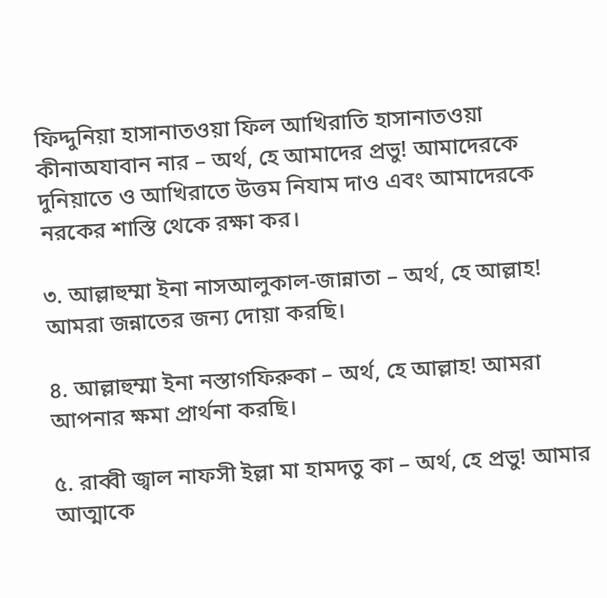ফিদ্দুনিয়া হাসানাতওয়া ফিল আখিরাতি হাসানাতওয়া কীনাঅযাবান নার – অর্থ, হে আমাদের প্রভু! আমাদেরকে দুনিয়াতে ও আখিরাতে উত্তম নিযাম দাও এবং আমাদেরকে নরকের শাস্তি থেকে রক্ষা কর।

৩. আল্লাহুম্মা ইনা নাসআলুকাল-জান্নাতা – অর্থ, হে আল্লাহ! আমরা জন্নাতের জন্য দোয়া করছি।

৪. আল্লাহুম্মা ইনা নস্তাগফিরুকা – অর্থ, হে আল্লাহ! আমরা আপনার ক্ষমা প্রার্থনা করছি।

৫. রাব্বী জ্বাল নাফসী ইল্লা মা হামদতু কা – অর্থ, হে প্রভু! আমার আত্মাকে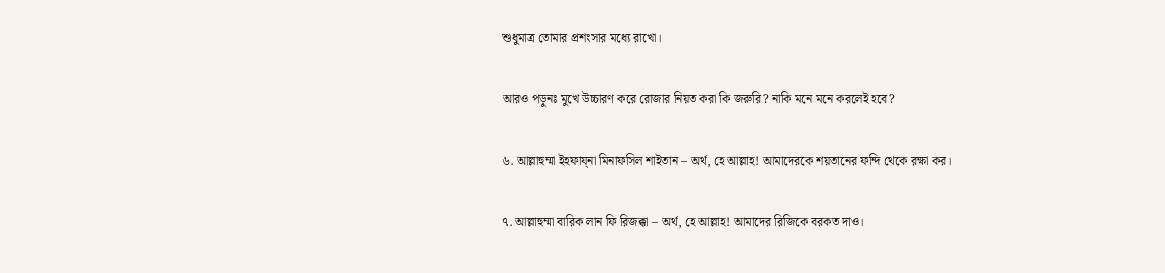শুধুমাত্র তোমার প্রশংসার মধ্যে রাখো।

আরও পড়ুনঃ মুখে উচ্চারণ করে রোজার নিয়ত করা কি জরুরি? নাকি মনে মনে করলেই হবে?

৬. আল্লাহুম্মা ইহফায্না মিনাফসিল শাইতান – অর্থ, হে আল্লাহ! আমাদেরকে শয়তানের ফন্দি থেকে রক্ষা কর।

৭. আল্লাহুম্মা বারিক লান ফি রিজক্কা – অর্থ, হে আল্লাহ! আমাদের রিজিকে বরকত দাও।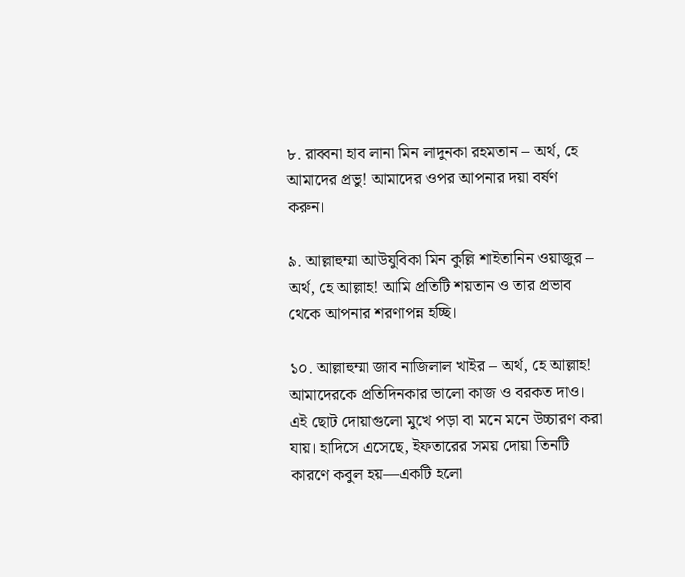৮. রাব্বনা হাব লানা মিন লাদুনকা রহমতান – অর্থ, হে আমাদের প্রভু! আমাদের ওপর আপনার দয়া বর্ষণ করুন।

৯. আল্লাহুম্মা আউযুবিকা মিন কুল্লি শাইতানিন ওয়াজুর – অর্থ, হে আল্লাহ! আমি প্রতিটি শয়তান ও তার প্রভাব থেকে আপনার শরণাপন্ন হচ্ছি।

১০. আল্লাহুম্মা জাব নাজিলাল খাইর – অর্থ, হে আল্লাহ! আমাদেরকে প্রতিদিনকার ভালো কাজ ও বরকত দাও। এই ছোট দোয়াগুলো মুখে পড়া বা মনে মনে উচ্চারণ করা যায়। হাদিসে এসেছে, ইফতারের সময় দোয়া তিনটি কারণে কবুল হয়—একটি হলো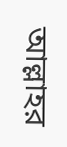আল্লাহর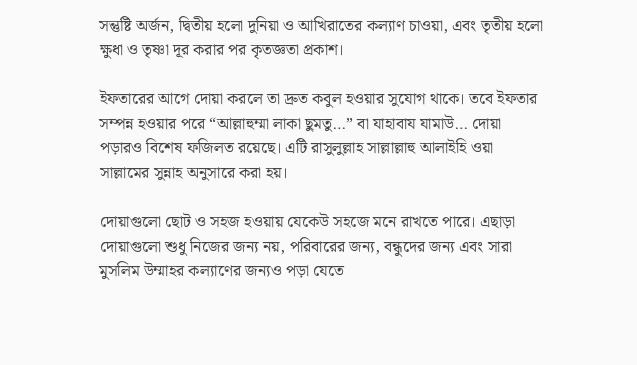সন্তুষ্টি অর্জন, দ্বিতীয় হলো দুনিয়া ও আখিরাতের কল্যাণ চাওয়া, এবং তৃতীয় হলো ক্ষুধা ও তৃষ্ণা দূর করার পর কৃতজ্ঞতা প্রকাশ।

ইফতারের আগে দোয়া করলে তা দ্রুত কবুল হওয়ার সুযোগ থাকে। তবে ইফতার সম্পন্ন হওয়ার পরে “আল্লাহুম্মা লাকা ছুমতু…” বা যাহাবায যামাউ… দোয়া পড়ারও বিশেষ ফজিলত রয়েছে। এটি রাসুলুল্লাহ সাল্লাল্লাহু আলাইহি ওয়া সাল্লামের সুন্নাহ অনুসারে করা হয়।

দোয়াগুলো ছোট ও সহজ হওয়ায় যেকেউ সহজে মনে রাখতে পারে। এছাড়া দোয়াগুলো শুধু নিজের জন্য নয়, পরিবারের জন্য, বন্ধুদের জন্য এবং সারা মুসলিম উম্মাহর কল্যাণের জন্যও পড়া যেতে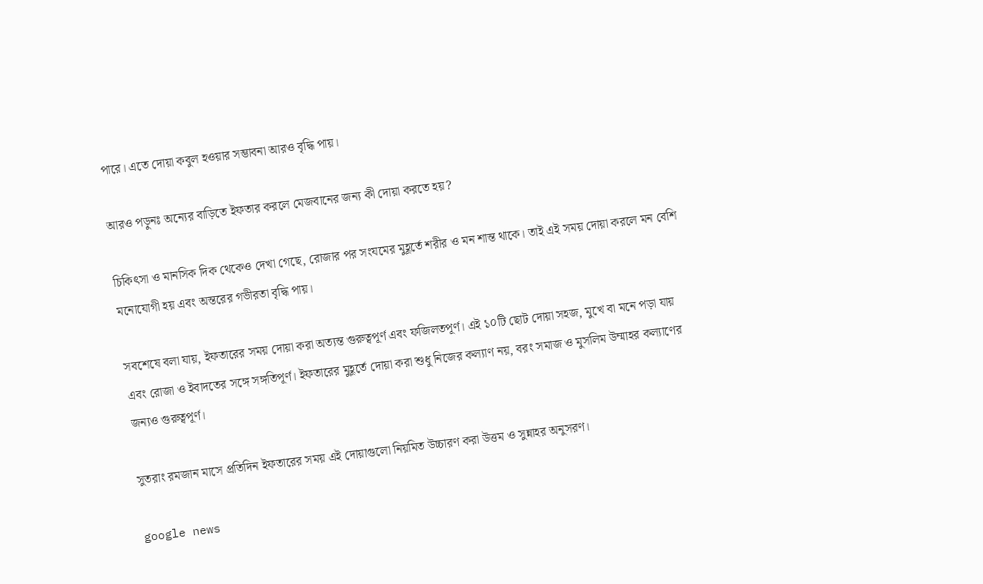পারে। এতে দোয়া কবুল হওয়ার সম্ভাবনা আরও বৃদ্ধি পায়।

আরও পড়ুনঃ অন্যের বাড়িতে ইফতার করলে মেজবানের জন্য কী দোয়া করতে হয়?

চিকিৎসা ও মানসিক দিক থেকেও দেখা গেছে, রোজার পর সংযমের মুহূর্তে শরীর ও মন শান্ত থাকে। তাই এই সময় দোয়া করলে মন বেশি মনোযোগী হয় এবং অন্তরের গভীরতা বৃদ্ধি পায়।

সবশেষে বলা যায়, ইফতারের সময় দোয়া করা অত্যন্ত গুরুত্বপূর্ণ এবং ফজিলতপূর্ণ। এই ১০টি ছোট দোয়া সহজ, মুখে বা মনে পড়া যায় এবং রোজা ও ইবাদতের সঙ্গে সঙ্গতিপূর্ণ। ইফতারের মুহূর্তে দোয়া করা শুধু নিজের কল্যাণ নয়, বরং সমাজ ও মুসলিম উম্মাহর কল্যাণের জন্যও গুরুত্বপূর্ণ।

সুতরাং রমজান মাসে প্রতিদিন ইফতারের সময় এই দোয়াগুলো নিয়মিত উচ্চারণ করা উত্তম ও সুন্নাহর অনুসরণ।

google news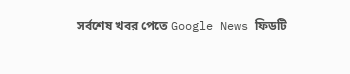সর্বশেষ খবর পেতে Google News ফিডটি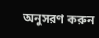অনুসরণ করুন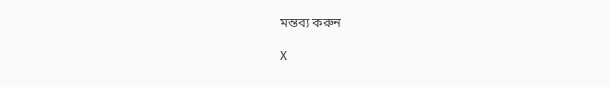মন্তব্য করুন

X